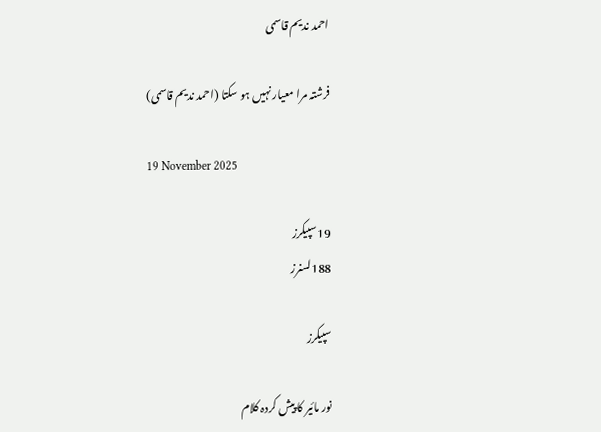احمد ندیم قاسمی

فرشتہ مرا معیار نہیں ہو سکتا (احمد ندیم قاسمی)

19 November 2025

19سپیکرز
188لسنرز

سپیکرز

نور مائیر کا پیش کردہ کلام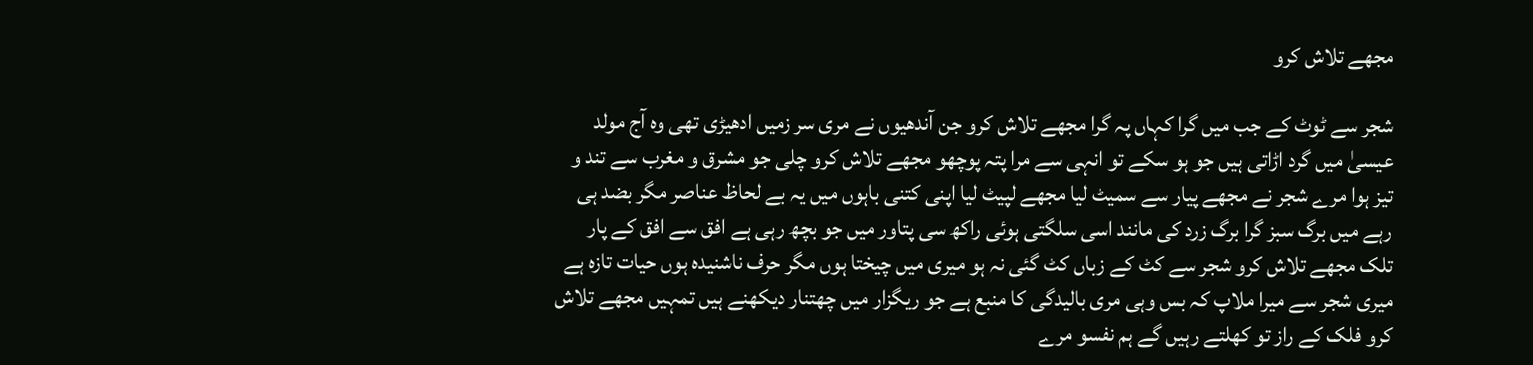مجھے تلاش کرو

شجر سے ٹوٹ کے جب میں گرا کہاں پہ گرا مجھے تلاش کرو جن آندھیوں نے مری سر زمیں ادھیڑی تھی وہ آج مولد عیسیٰ میں گرد اڑاتی ہیں جو ہو سکے تو انہی سے مرا پتہ پوچھو مجھے تلاش کرو چلی جو مشرق و مغرب سے تند و تیز ہوا مرے شجر نے مجھے پیار سے سمیٹ لیا مجھے لپیٹ لیا اپنی کتنی باہوں میں یہ بے لحاظ عناصر مگر بضد ہی رہے میں برگ سبز گرا برگ زرد کی مانند اسی سلگتی ہوئی راکھ سی پتاور میں جو بچھ رہی ہے افق سے افق کے پار تلک مجھے تلاش کرو شجر سے کٹ کے زباں کٹ گئی نہ ہو میری میں چیختا ہوں مگر حرف ناشنیدہ ہوں حیات تازہ ہے میری شجر سے میرا ملاپ کہ بس وہی مری بالیدگی کا منبع ہے جو ریگزار میں چھتنار دیکھنے ہیں تمہیں مجھے تلاش کرو فلک کے راز تو کھلتے رہیں گے ہم نفسو مرے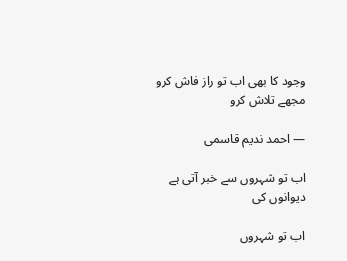وجود کا بھی اب تو راز فاش کرو مجھے تلاش کرو

— احمد ندیم قاسمی

اب تو شہروں سے خبر آتی ہے دیوانوں کی

اب تو شہروں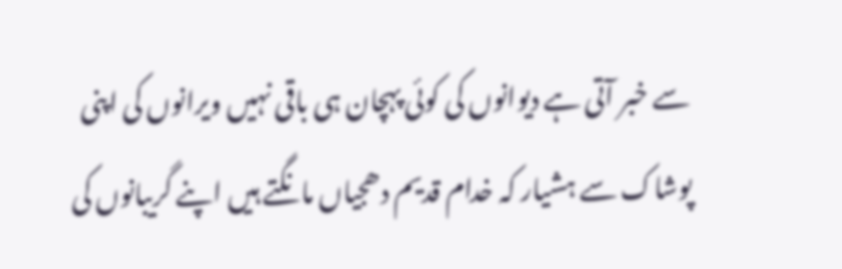سے خبر آتی ہے دیوانوں کی کوئی پہچان ہی باقی نہیں ویرانوں کی اپنی پوشاک سے ہشیار کہ خدام قدیم دھجیاں مانگتے ہیں اپنے گریبانوں کی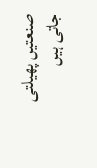صنعتیں پھیلتی جاتی ہیں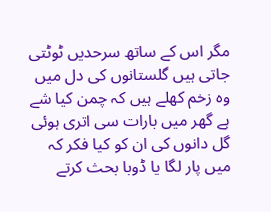مگر اس کے ساتھ سرحدیں ٹوٹتی جاتی ہیں گلستانوں کی دل میں وہ زخم کھلے ہیں کہ چمن کیا شے ہے گھر میں بارات سی اتری ہوئی گل دانوں کی ان کو کیا فکر کہ میں پار لگا یا ڈوبا بحث کرتے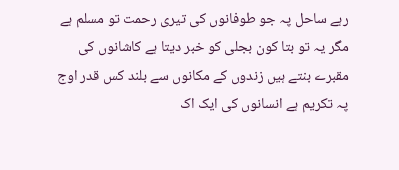رہے ساحل پہ جو طوفانوں کی تیری رحمت تو مسلم ہے مگر یہ تو بتا کون بجلی کو خبر دیتا ہے کاشانوں کی مقبرے بنتے ہیں زندوں کے مکانوں سے بلند کس قدر اوج پہ تکریم ہے انسانوں کی ایک اک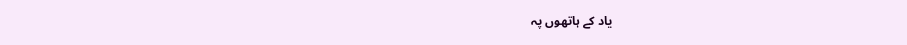یاد کے ہاتھوں پہ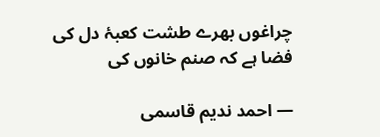چراغوں بھرے طشت کعبۂ دل کی فضا ہے کہ صنم خانوں کی

— احمد ندیم قاسمی